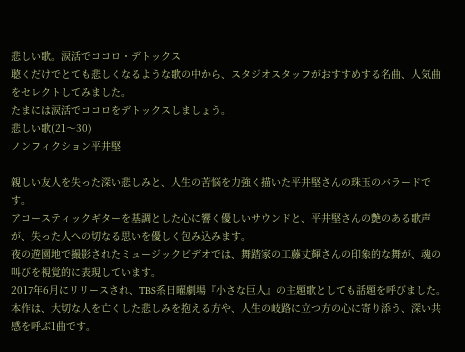悲しい歌。涙活でココロ・デトックス
聴くだけでとても悲しくなるような歌の中から、スタジオスタッフがおすすめする名曲、人気曲をセレクトしてみました。
たまには涙活でココロをデトックスしましょう。
悲しい歌(21〜30)
ノンフィクション平井堅

親しい友人を失った深い悲しみと、人生の苦悩を力強く描いた平井堅さんの珠玉のバラードです。
アコースティックギターを基調とした心に響く優しいサウンドと、平井堅さんの艶のある歌声が、失った人への切なる思いを優しく包み込みます。
夜の遊園地で撮影されたミュージックビデオでは、舞踏家の工藤丈輝さんの印象的な舞が、魂の叫びを視覚的に表現しています。
2017年6月にリリースされ、TBS系日曜劇場『小さな巨人』の主題歌としても話題を呼びました。
本作は、大切な人を亡くした悲しみを抱える方や、人生の岐路に立つ方の心に寄り添う、深い共感を呼ぶ1曲です。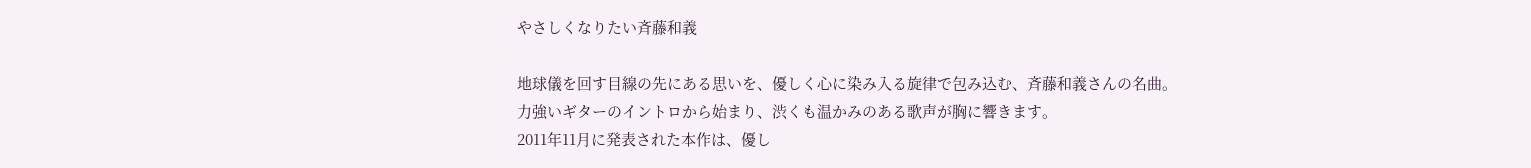やさしくなりたい斉藤和義

地球儀を回す目線の先にある思いを、優しく心に染み入る旋律で包み込む、斉藤和義さんの名曲。
力強いギターのイントロから始まり、渋くも温かみのある歌声が胸に響きます。
2011年11月に発表された本作は、優し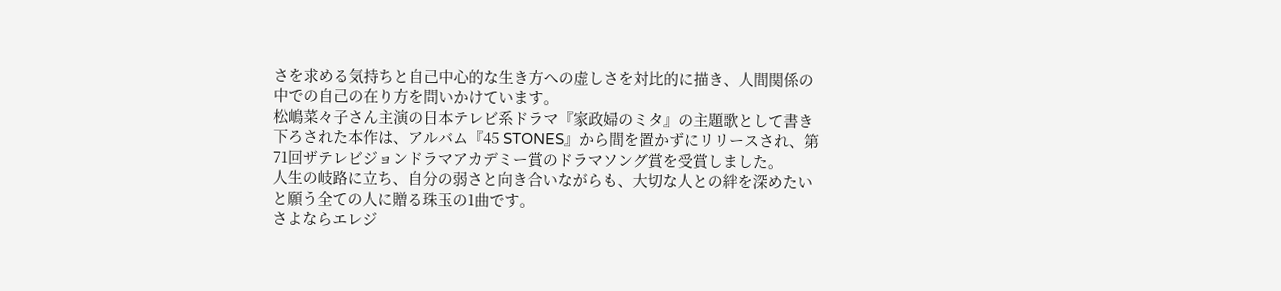さを求める気持ちと自己中心的な生き方への虚しさを対比的に描き、人間関係の中での自己の在り方を問いかけています。
松嶋菜々子さん主演の日本テレビ系ドラマ『家政婦のミタ』の主題歌として書き下ろされた本作は、アルバム『45 STONES』から間を置かずにリリースされ、第71回ザテレビジョンドラマアカデミー賞のドラマソング賞を受賞しました。
人生の岐路に立ち、自分の弱さと向き合いながらも、大切な人との絆を深めたいと願う全ての人に贈る珠玉の1曲です。
さよならエレジ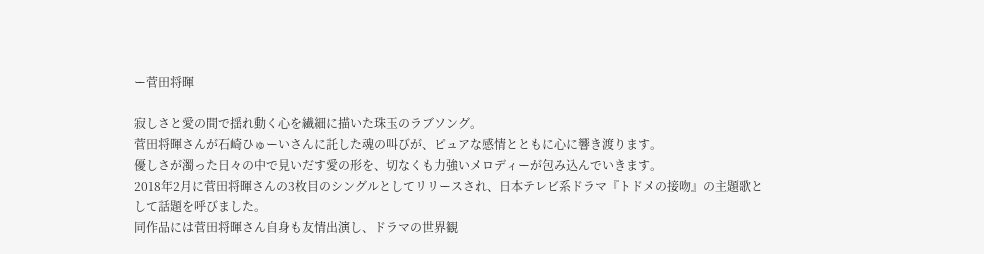ー菅田将暉

寂しさと愛の間で揺れ動く心を繊細に描いた珠玉のラブソング。
菅田将暉さんが石崎ひゅーいさんに託した魂の叫びが、ピュアな感情とともに心に響き渡ります。
優しさが濁った日々の中で見いだす愛の形を、切なくも力強いメロディーが包み込んでいきます。
2018年2月に菅田将暉さんの3枚目のシングルとしてリリースされ、日本テレビ系ドラマ『トドメの接吻』の主題歌として話題を呼びました。
同作品には菅田将暉さん自身も友情出演し、ドラマの世界観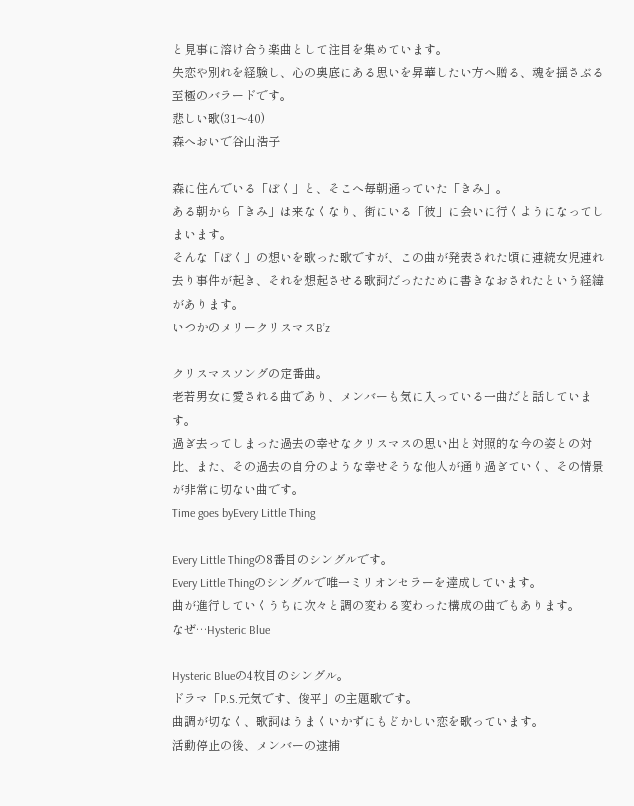と見事に溶け合う楽曲として注目を集めています。
失恋や別れを経験し、心の奥底にある思いを昇華したい方へ贈る、魂を揺さぶる至極のバラードです。
悲しい歌(31〜40)
森へおいで谷山浩子

森に住んでいる「ぼく」と、そこへ毎朝通っていた「きみ」。
ある朝から「きみ」は来なくなり、街にいる「彼」に会いに行くようになってしまいます。
そんな「ぼく」の想いを歌った歌ですが、この曲が発表された頃に連続女児連れ去り事件が起き、それを想起させる歌詞だったために書きなおされたという経緯があります。
いつかのメリークリスマスB’z

クリスマスソングの定番曲。
老若男女に愛される曲であり、メンバーも気に入っている一曲だと話しています。
過ぎ去ってしまった過去の幸せなクリスマスの思い出と対照的な今の姿との対比、また、その過去の自分のような幸せそうな他人が通り過ぎていく、その情景が非常に切ない曲です。
Time goes byEvery Little Thing

Every Little Thingの8番目のシングルです。
Every Little Thingのシングルで唯一ミリオンセラーを達成しています。
曲が進行していくうちに次々と調の変わる変わった構成の曲でもあります。
なぜ…Hysteric Blue

Hysteric Blueの4枚目のシングル。
ドラマ「P.S.元気です、俊平」の主題歌です。
曲調が切なく、歌詞はうまくいかずにもどかしい恋を歌っています。
活動停止の後、メンバーの逮捕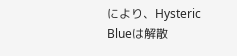により、Hysteric Blueは解散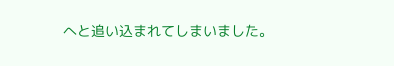へと追い込まれてしまいました。